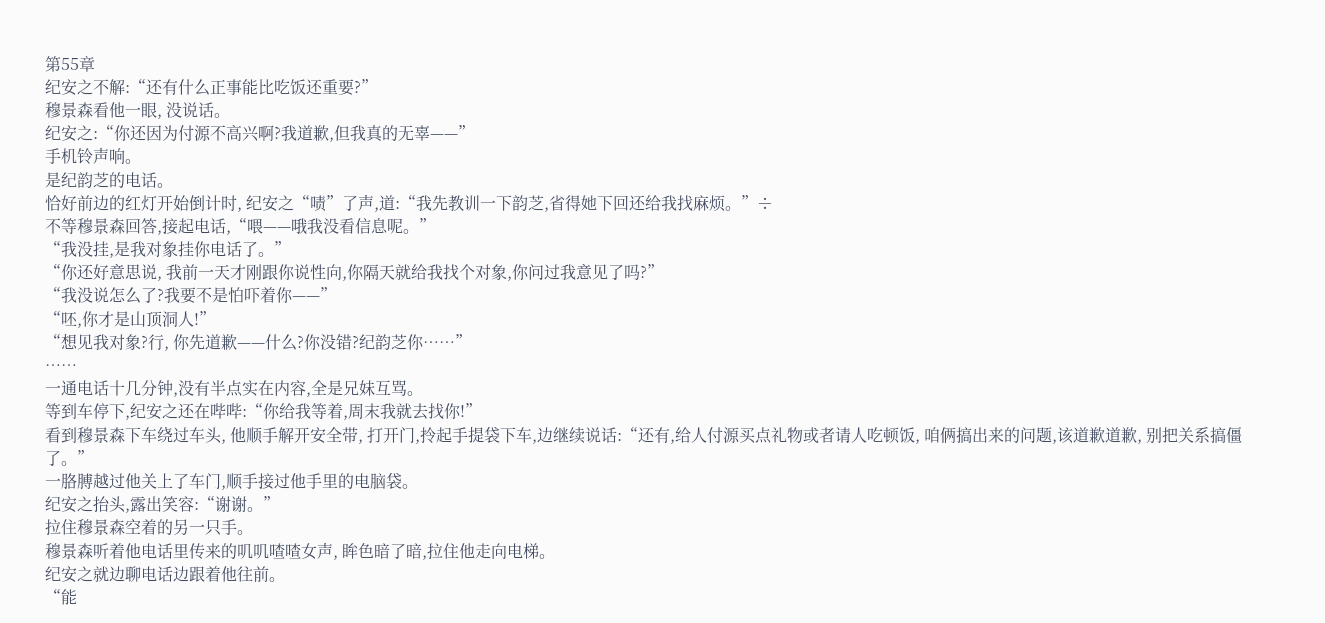第55章
纪安之不解:“还有什么正事能比吃饭还重要?”
穆景森看他一眼, 没说话。
纪安之:“你还因为付源不高兴啊?我道歉,但我真的无辜——”
手机铃声响。
是纪韵芝的电话。
恰好前边的红灯开始倒计时, 纪安之“啧”了声,道:“我先教训一下韵芝,省得她下回还给我找麻烦。”÷
不等穆景森回答,接起电话,“喂——哦我没看信息呢。”
“我没挂,是我对象挂你电话了。”
“你还好意思说, 我前一天才刚跟你说性向,你隔天就给我找个对象,你问过我意见了吗?”
“我没说怎么了?我要不是怕吓着你——”
“呸,你才是山顶洞人!”
“想见我对象?行, 你先道歉——什么?你没错?纪韵芝你……”
……
一通电话十几分钟,没有半点实在内容,全是兄妹互骂。
等到车停下,纪安之还在哔哔:“你给我等着,周末我就去找你!”
看到穆景森下车绕过车头, 他顺手解开安全带, 打开门,拎起手提袋下车,边继续说话:“还有,给人付源买点礼物或者请人吃顿饭, 咱俩搞出来的问题,该道歉道歉, 别把关系搞僵了。”
一胳膊越过他关上了车门,顺手接过他手里的电脑袋。
纪安之抬头,露出笑容:“谢谢。”
拉住穆景森空着的另一只手。
穆景森听着他电话里传来的叽叽喳喳女声, 眸色暗了暗,拉住他走向电梯。
纪安之就边聊电话边跟着他往前。
“能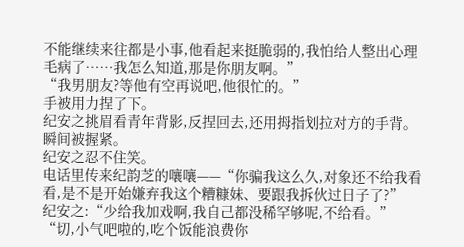不能继续来往都是小事,他看起来挺脆弱的,我怕给人整出心理毛病了……我怎么知道,那是你朋友啊。”
“我男朋友?等他有空再说吧,他很忙的。”
手被用力捏了下。
纪安之挑眉看青年背影,反捏回去,还用拇指划拉对方的手背。
瞬间被握紧。
纪安之忍不住笑。
电话里传来纪韵芝的嚷嚷——“你骗我这么久,对象还不给我看看,是不是开始嫌弃我这个糟糠妹、要跟我拆伙过日子了?”
纪安之:“少给我加戏啊,我自己都没稀罕够呢,不给看。”
“切,小气吧啦的,吃个饭能浪费你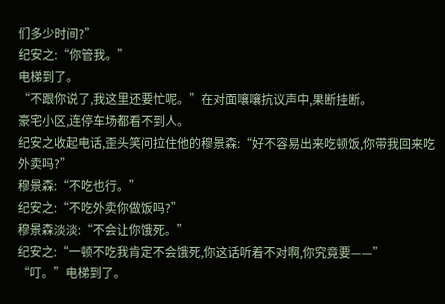们多少时间?”
纪安之:“你管我。”
电梯到了。
“不跟你说了,我这里还要忙呢。”在对面嚷嚷抗议声中,果断挂断。
豪宅小区,连停车场都看不到人。
纪安之收起电话,歪头笑问拉住他的穆景森:“好不容易出来吃顿饭,你带我回来吃外卖吗?”
穆景森:“不吃也行。”
纪安之:“不吃外卖你做饭吗?”
穆景森淡淡:“不会让你饿死。”
纪安之:“一顿不吃我肯定不会饿死,你这话听着不对啊,你究竟要——”
“叮。”电梯到了。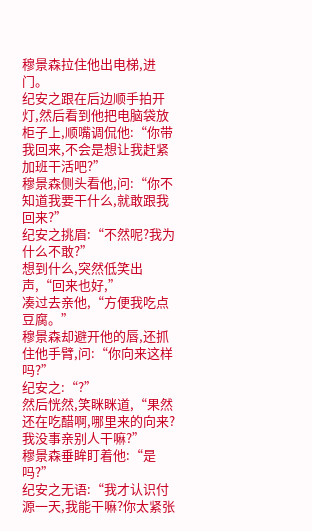穆景森拉住他出电梯,进门。
纪安之跟在后边顺手拍开灯,然后看到他把电脑袋放柜子上,顺嘴调侃他:“你带我回来,不会是想让我赶紧加班干活吧?”
穆景森侧头看他,问:“你不知道我要干什么,就敢跟我回来?”
纪安之挑眉:“不然呢?我为什么不敢?”
想到什么,突然低笑出声,“回来也好,”
凑过去亲他,“方便我吃点豆腐。”
穆景森却避开他的唇,还抓住他手臂,问:“你向来这样吗?”
纪安之:“?”
然后恍然,笑眯眯道,“果然还在吃醋啊,哪里来的向来?我没事亲别人干嘛?”
穆景森垂眸盯着他:“是吗?”
纪安之无语:“我才认识付源一天,我能干嘛?你太紧张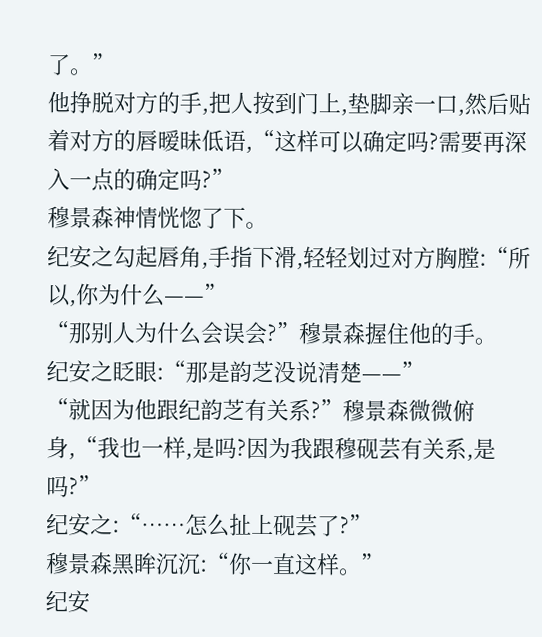了。”
他挣脱对方的手,把人按到门上,垫脚亲一口,然后贴着对方的唇暧昧低语,“这样可以确定吗?需要再深入一点的确定吗?”
穆景森神情恍惚了下。
纪安之勾起唇角,手指下滑,轻轻划过对方胸膛:“所以,你为什么——”
“那别人为什么会误会?”穆景森握住他的手。
纪安之眨眼:“那是韵芝没说清楚——”
“就因为他跟纪韵芝有关系?”穆景森微微俯身,“我也一样,是吗?因为我跟穆砚芸有关系,是吗?”
纪安之:“……怎么扯上砚芸了?”
穆景森黑眸沉沉:“你一直这样。”
纪安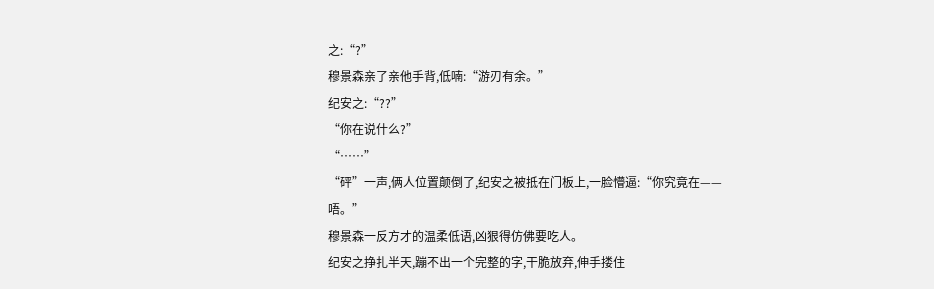之:“?”
穆景森亲了亲他手背,低喃:“游刃有余。”
纪安之:“??”
“你在说什么?”
“……”
“砰”一声,俩人位置颠倒了,纪安之被抵在门板上,一脸懵逼:“你究竟在——唔。”
穆景森一反方才的温柔低语,凶狠得仿佛要吃人。
纪安之挣扎半天,蹦不出一个完整的字,干脆放弃,伸手搂住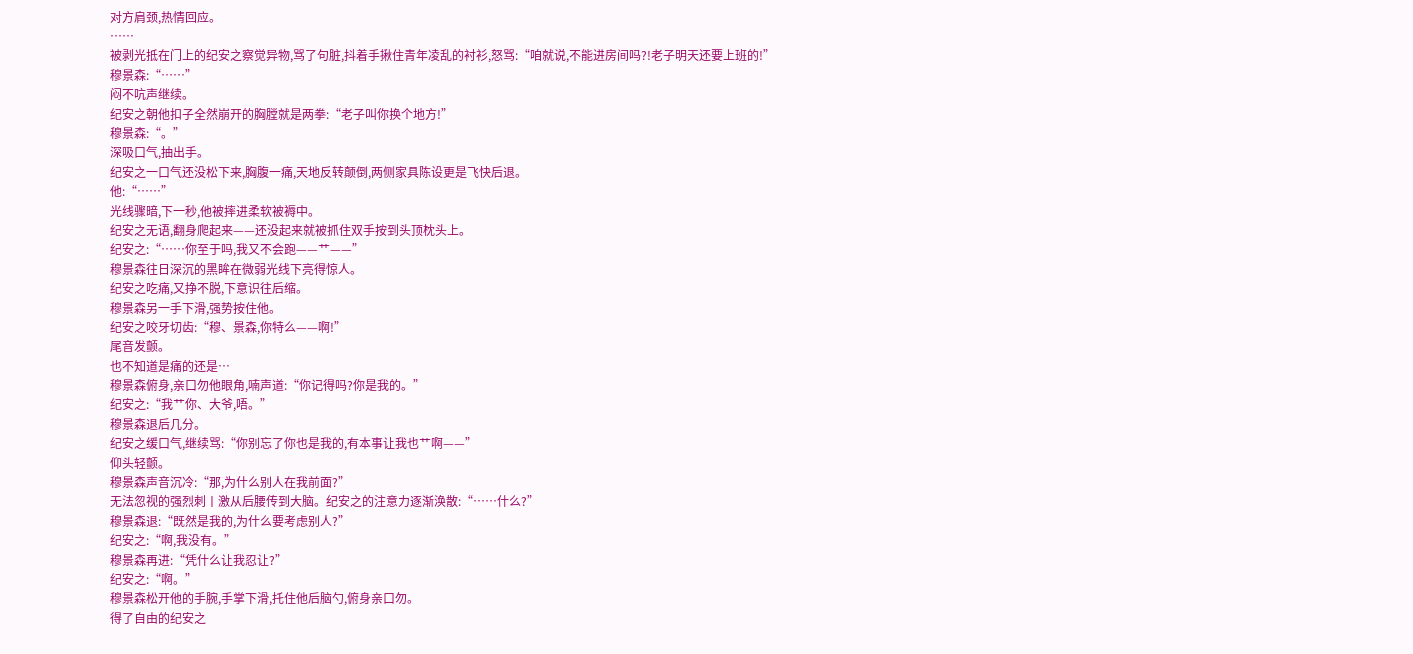对方肩颈,热情回应。
……
被剥光抵在门上的纪安之察觉异物,骂了句脏,抖着手揪住青年凌乱的衬衫,怒骂:“咱就说,不能进房间吗?!老子明天还要上班的!”
穆景森:“……”
闷不吭声继续。
纪安之朝他扣子全然崩开的胸膛就是两拳:“老子叫你换个地方!”
穆景森:“。”
深吸口气,抽出手。
纪安之一口气还没松下来,胸腹一痛,天地反转颠倒,两侧家具陈设更是飞快后退。
他:“……”
光线骤暗,下一秒,他被摔进柔软被褥中。
纪安之无语,翻身爬起来——还没起来就被抓住双手按到头顶枕头上。
纪安之:“……你至于吗,我又不会跑——艹——”
穆景森往日深沉的黑眸在微弱光线下亮得惊人。
纪安之吃痛,又挣不脱,下意识往后缩。
穆景森另一手下滑,强势按住他。
纪安之咬牙切齿:“穆、景森,你特么——啊!”
尾音发颤。
也不知道是痛的还是…
穆景森俯身,亲口勿他眼角,喃声道:“你记得吗?你是我的。”
纪安之:“我艹你、大爷,唔。”
穆景森退后几分。
纪安之缓口气,继续骂:“你别忘了你也是我的,有本事让我也艹啊——”
仰头轻颤。
穆景森声音沉冷:“那,为什么别人在我前面?”
无法忽视的强烈刺丨激从后腰传到大脑。纪安之的注意力逐渐涣散:“……什么?”
穆景森退:“既然是我的,为什么要考虑别人?”
纪安之:“啊,我没有。”
穆景森再进:“凭什么让我忍让?”
纪安之:“啊。”
穆景森松开他的手腕,手掌下滑,托住他后脑勺,俯身亲口勿。
得了自由的纪安之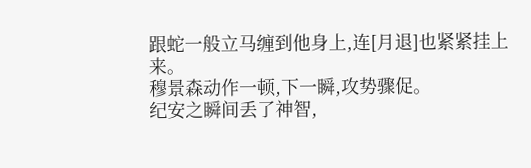跟蛇一般立马缠到他身上,连[月退]也紧紧挂上来。
穆景森动作一顿,下一瞬,攻势骤促。
纪安之瞬间丢了神智,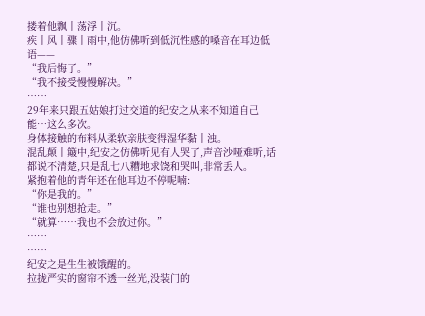搂着他飘丨荡浮丨沉。
疾丨风丨骤丨雨中,他仿佛听到低沉性感的嗓音在耳边低语——
“我后悔了。”
“我不接受慢慢解决。”
……
29年来只跟五姑娘打过交道的纪安之从来不知道自己能…这么多次。
身体接触的布料从柔软亲肤变得湿华黏丨浊。
混乱颠丨簸中,纪安之仿佛听见有人哭了,声音沙哑难听,话都说不清楚,只是乱七八糟地求饶和哭叫,非常丢人。
紧抱着他的青年还在他耳边不停呢喃:
“你是我的。”
“谁也别想抢走。”
“就算……我也不会放过你。”
……
……
纪安之是生生被饿醒的。
拉拢严实的窗帘不透一丝光,没装门的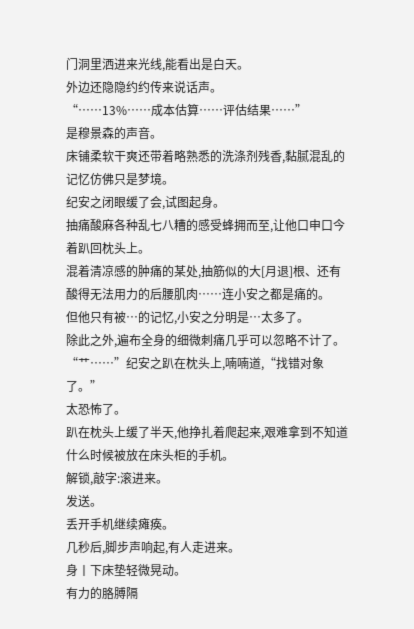门洞里洒进来光线,能看出是白天。
外边还隐隐约约传来说话声。
“……13%……成本估算……评估结果……”
是穆景森的声音。
床铺柔软干爽还带着略熟悉的洗涤剂残香,黏腻混乱的记忆仿佛只是梦境。
纪安之闭眼缓了会,试图起身。
抽痛酸麻各种乱七八糟的感受蜂拥而至,让他口申口今着趴回枕头上。
混着清凉感的肿痛的某处,抽筋似的大[月退]根、还有酸得无法用力的后腰肌肉……连小安之都是痛的。
但他只有被…的记忆,小安之分明是…太多了。
除此之外,遍布全身的细微刺痛几乎可以忽略不计了。
“艹……”纪安之趴在枕头上,喃喃道,“找错对象了。”
太恐怖了。
趴在枕头上缓了半天,他挣扎着爬起来,艰难拿到不知道什么时候被放在床头柜的手机。
解锁,敲字:滚进来。
发送。
丢开手机继续瘫痪。
几秒后,脚步声响起,有人走进来。
身丨下床垫轻微晃动。
有力的胳膊隔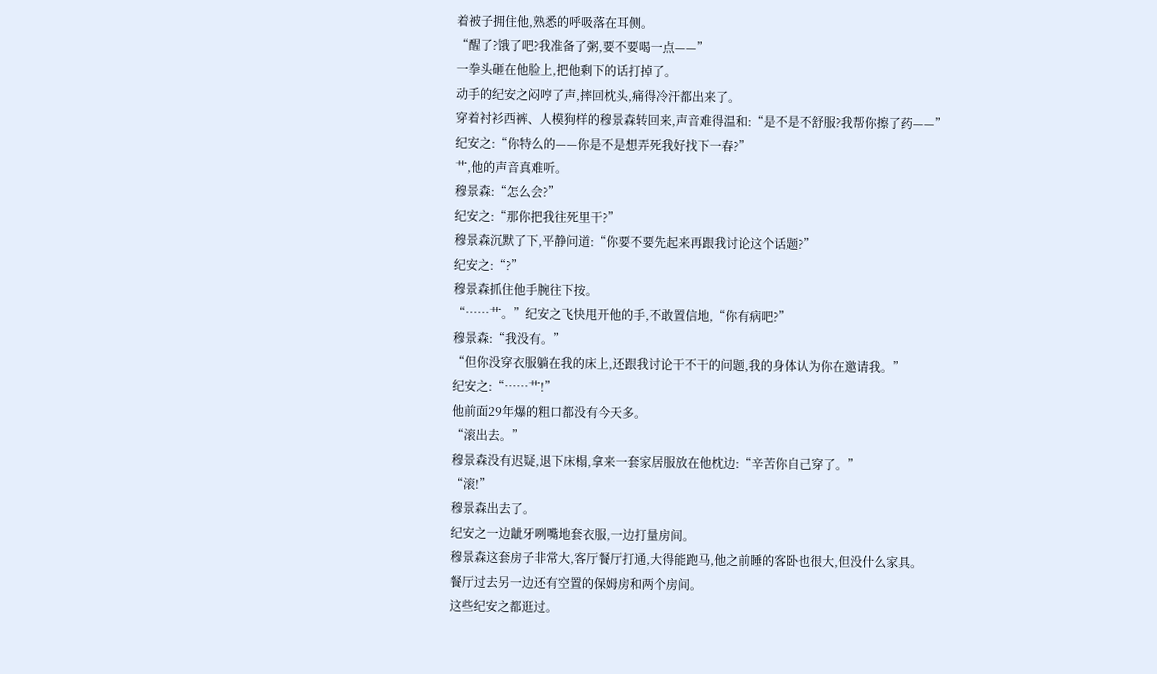着被子拥住他,熟悉的呼吸落在耳侧。
“醒了?饿了吧?我准备了粥,要不要喝一点——”
一拳头砸在他脸上,把他剩下的话打掉了。
动手的纪安之闷哼了声,摔回枕头,痛得冷汗都出来了。
穿着衬衫西裤、人模狗样的穆景森转回来,声音难得温和:“是不是不舒服?我帮你擦了药——”
纪安之:“你特么的——你是不是想弄死我好找下一春?”
艹,他的声音真难听。
穆景森:“怎么会?”
纪安之:“那你把我往死里干?”
穆景森沉默了下,平静问道:“你要不要先起来再跟我讨论这个话题?”
纪安之:“?”
穆景森抓住他手腕往下按。
“……艹。”纪安之飞快甩开他的手,不敢置信地,“你有病吧?”
穆景森:“我没有。”
“但你没穿衣服躺在我的床上,还跟我讨论干不干的问题,我的身体认为你在邀请我。”
纪安之:“……艹!”
他前面29年爆的粗口都没有今天多。
“滚出去。”
穆景森没有迟疑,退下床榻,拿来一套家居服放在他枕边:“辛苦你自己穿了。”
“滚!”
穆景森出去了。
纪安之一边龇牙咧嘴地套衣服,一边打量房间。
穆景森这套房子非常大,客厅餐厅打通,大得能跑马,他之前睡的客卧也很大,但没什么家具。
餐厅过去另一边还有空置的保姆房和两个房间。
这些纪安之都逛过。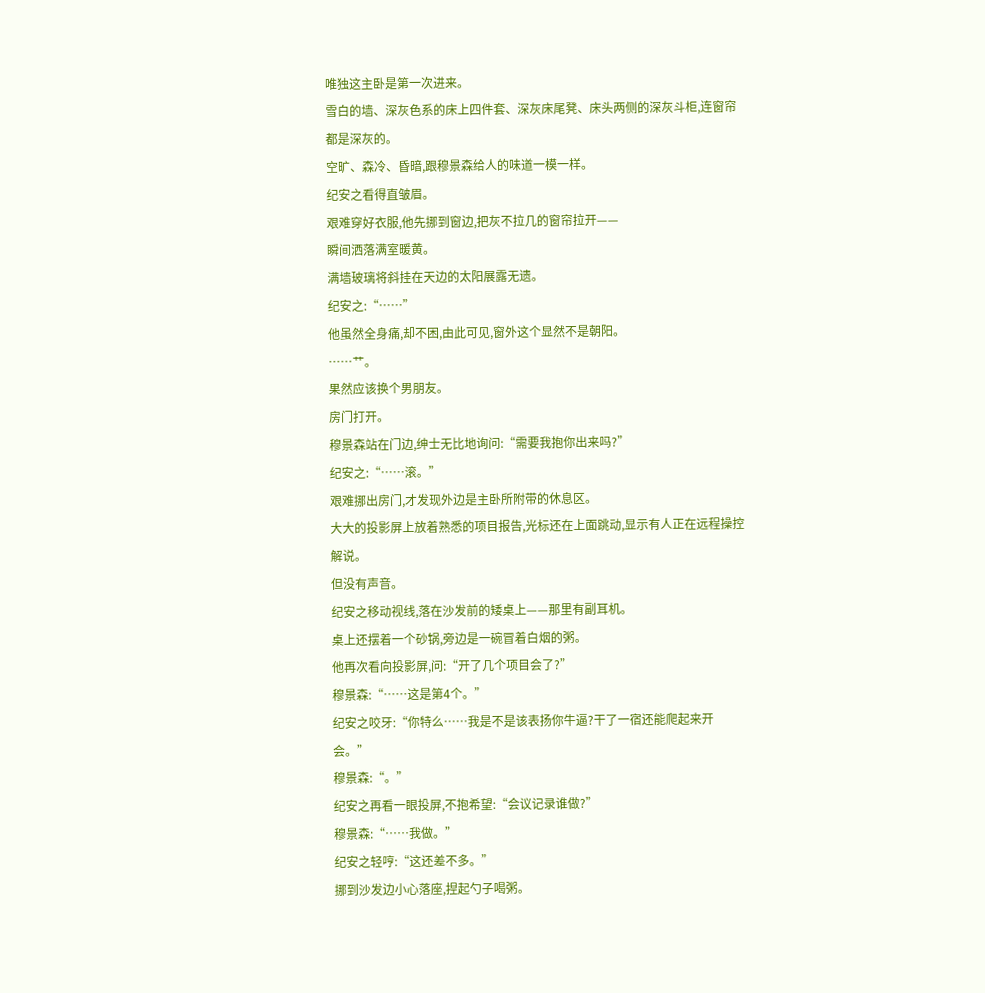唯独这主卧是第一次进来。
雪白的墙、深灰色系的床上四件套、深灰床尾凳、床头两侧的深灰斗柜,连窗帘都是深灰的。
空旷、森冷、昏暗,跟穆景森给人的味道一模一样。
纪安之看得直皱眉。
艰难穿好衣服,他先挪到窗边,把灰不拉几的窗帘拉开——
瞬间洒落满室暖黄。
满墙玻璃将斜挂在天边的太阳展露无遗。
纪安之:“……”
他虽然全身痛,却不困,由此可见,窗外这个显然不是朝阳。
……艹。
果然应该换个男朋友。
房门打开。
穆景森站在门边,绅士无比地询问:“需要我抱你出来吗?”
纪安之:“……滚。”
艰难挪出房门,才发现外边是主卧所附带的休息区。
大大的投影屏上放着熟悉的项目报告,光标还在上面跳动,显示有人正在远程操控解说。
但没有声音。
纪安之移动视线,落在沙发前的矮桌上——那里有副耳机。
桌上还摆着一个砂锅,旁边是一碗冒着白烟的粥。
他再次看向投影屏,问:“开了几个项目会了?”
穆景森:“……这是第4个。”
纪安之咬牙:“你特么……我是不是该表扬你牛逼?干了一宿还能爬起来开会。”
穆景森:“。”
纪安之再看一眼投屏,不抱希望:“会议记录谁做?”
穆景森:“……我做。”
纪安之轻哼:“这还差不多。”
挪到沙发边小心落座,捏起勺子喝粥。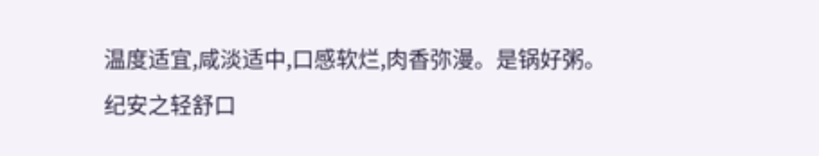温度适宜,咸淡适中,口感软烂,肉香弥漫。是锅好粥。
纪安之轻舒口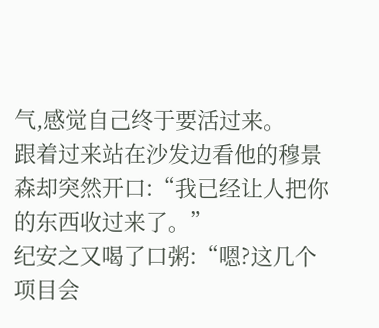气,感觉自己终于要活过来。
跟着过来站在沙发边看他的穆景森却突然开口:“我已经让人把你的东西收过来了。”
纪安之又喝了口粥:“嗯?这几个项目会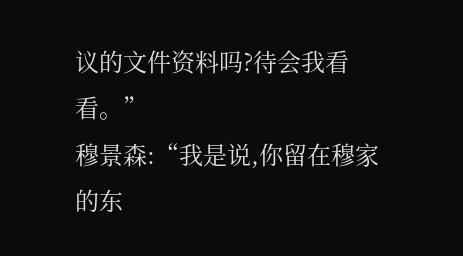议的文件资料吗?待会我看看。”
穆景森:“我是说,你留在穆家的东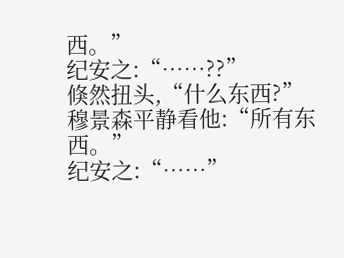西。”
纪安之:“……??”
倏然扭头,“什么东西?”
穆景森平静看他:“所有东西。”
纪安之:“……”